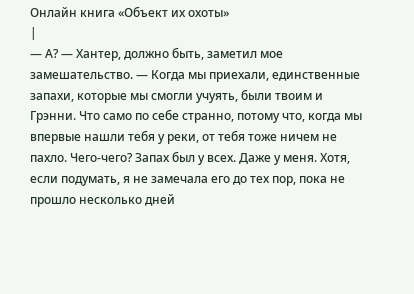Онлайн книга «Объект их охоты»
|
— А? — Хантер, должно быть, заметил мое замешательство. — Когда мы приехали, единственные запахи, которые мы смогли учуять, были твоим и Грэнни. Что само по себе странно, потому что, когда мы впервые нашли тебя у реки, от тебя тоже ничем не пахло. Чего-чего? Запах был у всех. Даже у меня. Хотя, если подумать, я не замечала его до тех пор, пока не прошло несколько дней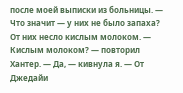после моей выписки из больницы. — Что значит — у них не было запаха? От них несло кислым молоком. — Кислым молоком? — повторил Хантер. — Да, — кивнула я. — От Джедайи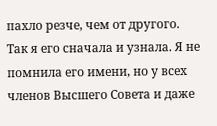пахло резче, чем от другого. Так я его сначала и узнала. Я не помнила его имени, но у всех членов Высшего Совета и даже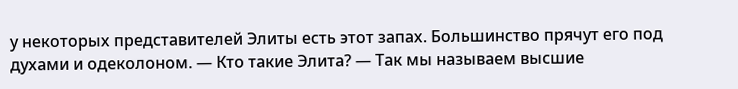у некоторых представителей Элиты есть этот запах. Большинство прячут его под духами и одеколоном. — Кто такие Элита? — Так мы называем высшие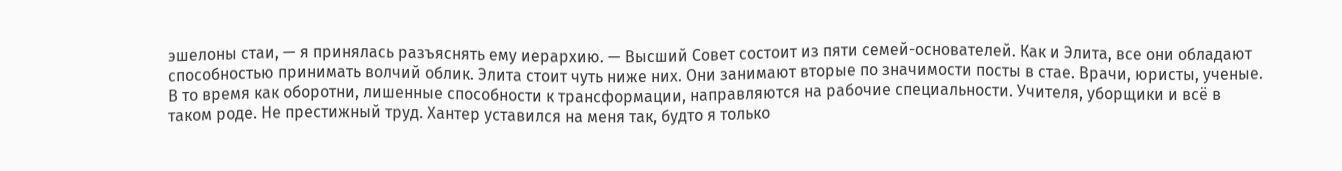эшелоны стаи, — я принялась разъяснять ему иерархию. — Высший Совет состоит из пяти семей-основателей. Как и Элита, все они обладают способностью принимать волчий облик. Элита стоит чуть ниже них. Они занимают вторые по значимости посты в стае. Врачи, юристы, ученые. В то время как оборотни, лишенные способности к трансформации, направляются на рабочие специальности. Учителя, уборщики и всё в таком роде. Не престижный труд. Хантер уставился на меня так, будто я только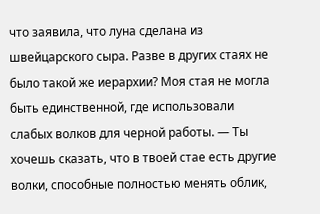что заявила, что луна сделана из швейцарского сыра. Разве в других стаях не было такой же иерархии? Моя стая не могла быть единственной, где использовали слабых волков для черной работы. — Ты хочешь сказать, что в твоей стае есть другие волки, способные полностью менять облик,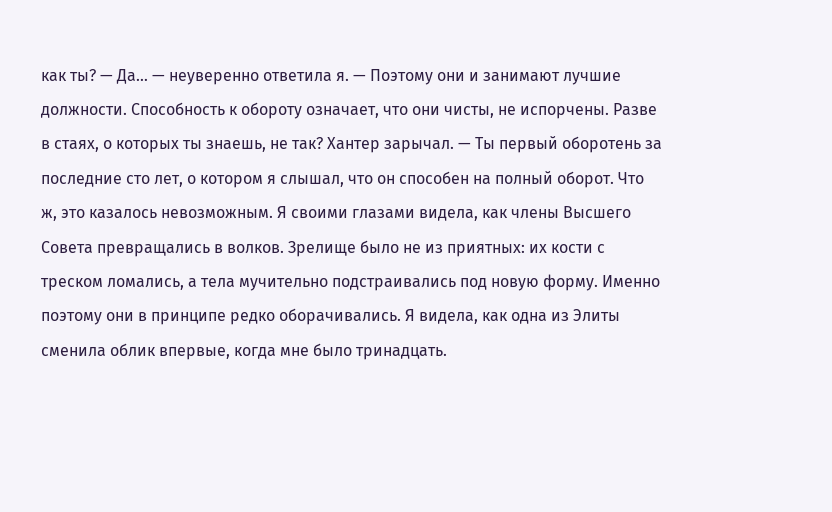как ты? — Да… — неуверенно ответила я. — Поэтому они и занимают лучшие должности. Способность к обороту означает, что они чисты, не испорчены. Разве в стаях, о которых ты знаешь, не так? Хантер зарычал. — Ты первый оборотень за последние сто лет, о котором я слышал, что он способен на полный оборот. Что ж, это казалось невозможным. Я своими глазами видела, как члены Высшего Совета превращались в волков. Зрелище было не из приятных: их кости с треском ломались, а тела мучительно подстраивались под новую форму. Именно поэтому они в принципе редко оборачивались. Я видела, как одна из Элиты сменила облик впервые, когда мне было тринадцать.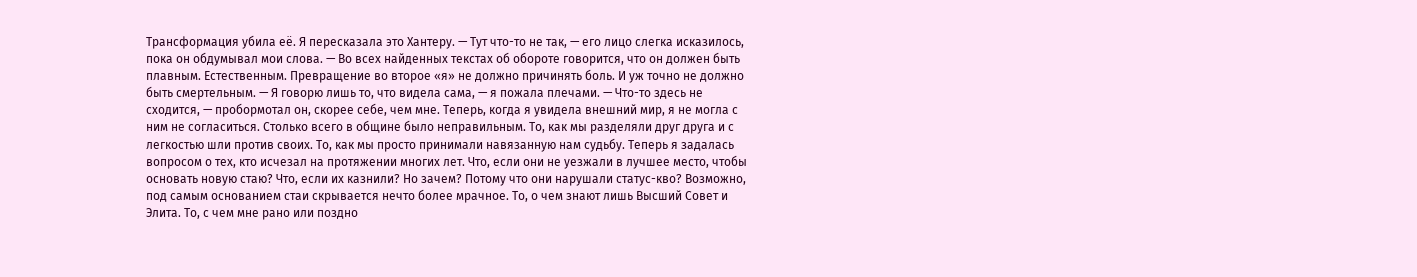Трансформация убила её. Я пересказала это Хантеру. — Тут что-то не так, — его лицо слегка исказилось, пока он обдумывал мои слова. — Во всех найденных текстах об обороте говорится, что он должен быть плавным. Естественным. Превращение во второе «я» не должно причинять боль. И уж точно не должно быть смертельным. — Я говорю лишь то, что видела сама, — я пожала плечами. — Что-то здесь не сходится, — пробормотал он, скорее себе, чем мне. Теперь, когда я увидела внешний мир, я не могла с ним не согласиться. Столько всего в общине было неправильным. То, как мы разделяли друг друга и с легкостью шли против своих. То, как мы просто принимали навязанную нам судьбу. Теперь я задалась вопросом о тех, кто исчезал на протяжении многих лет. Что, если они не уезжали в лучшее место, чтобы основать новую стаю? Что, если их казнили? Но зачем? Потому что они нарушали статус-кво? Возможно, под самым основанием стаи скрывается нечто более мрачное. То, о чем знают лишь Высший Совет и Элита. То, с чем мне рано или поздно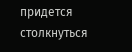придется столкнуться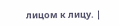лицом к лицу. |